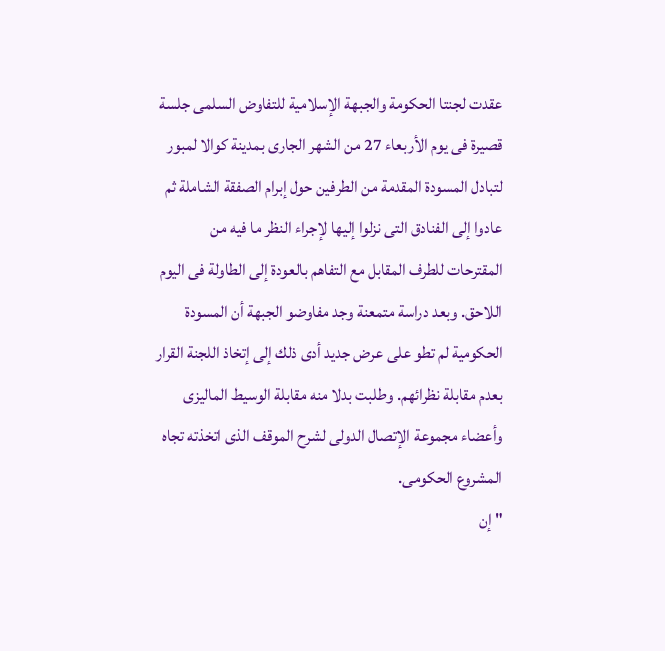عقدت لجنتا الحكومة والجبهة الإسلامية للتفاوض السلمى جلسة قصيرة فى يوم الأربعاء 27 من الشهر الجارى بمدينة كوالا لمبور لتبادل المسودة المقدمة من الطرفين حول إبرام الصفقة الشاملة ثم عادوا إلى الفنادق التى نزلوا إليها لإجراء النظر ما فيه من المقترحات للطرف المقابل مع التفاهم بالعودة إلى الطاولة فى اليوم اللاحق. وبعد دراسة متمعنة وجد مفاوضو الجبهة أن المسودة الحكومية لم تطو على عرض جديد أدى ذلك إلى إتخاذ اللجنة القرار بعدم مقابلة نظرائهم. وطلبت بدلا منه مقابلة الوسيط الماليزى وأعضاء مجموعة الإتصال الدولى لشرح الموقف الذى اتخذته تجاه المشروع الحكومى.
" إن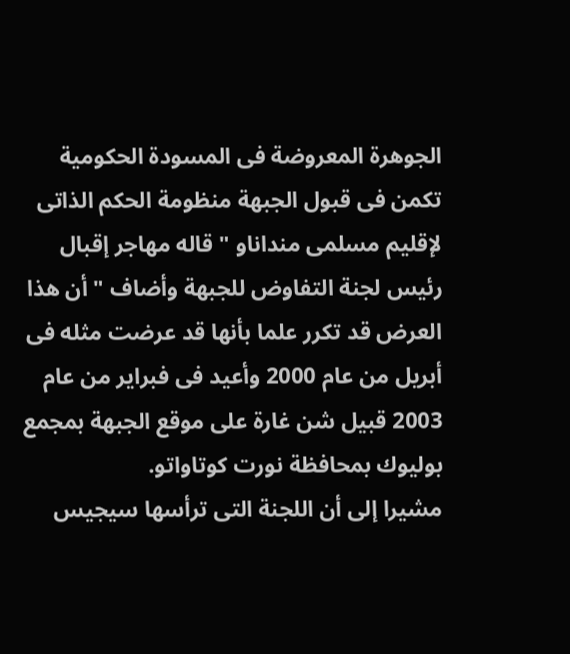الجوهرة المعروضة فى المسودة الحكومية تكمن فى قبول الجبهة منظومة الحكم الذاتى لإقليم مسلمى منداناو " قاله مهاجر إقبال رئيس لجنة التفاوض للجبهة وأضاف " أن هذا العرض قد تكرر علما بأنها قد عرضت مثله فى أبريل من عام 2000 وأعيد فى فبراير من عام 2003 قبيل شن غارة على موقع الجبهة بمجمع بوليوك بمحافظة نورت كوتاواتو.
مشيرا إلى أن اللجنة التى ترأسها سيجيس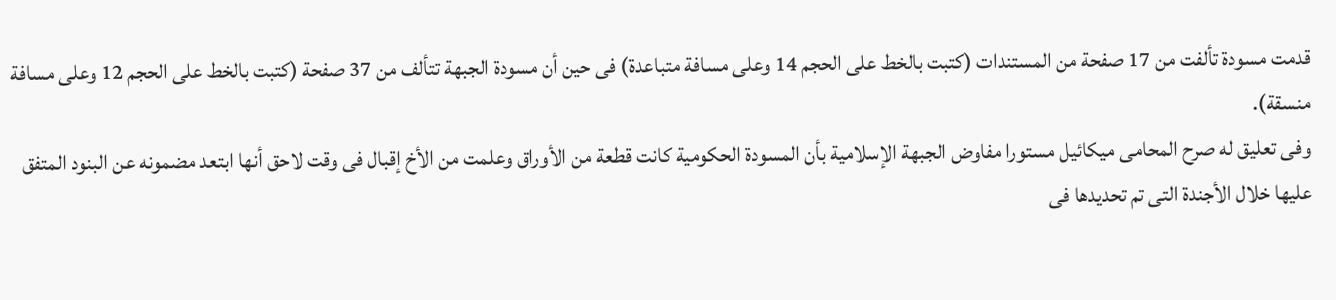قدمت مسودة تألفت من 17 صفحة من المستندات (كتبت بالخط على الحجم 14 وعلى مسافة متباعدة) فى حين أن مسودة الجبهة تتألف من 37 صفحة (كتبت بالخط على الحجم 12 وعلى مسافة منسقة).
وفى تعليق له صرح المحامى ميكائيل مستورا مفاوض الجبهة الإسلامية بأن المسودة الحكومية كانت قطعة من الأوراق وعلمت من الأخ إقبال فى وقت لاحق أنها ابتعد مضمونه عن البنود المتفق عليها خلال الأجندة التى تم تحديدها فى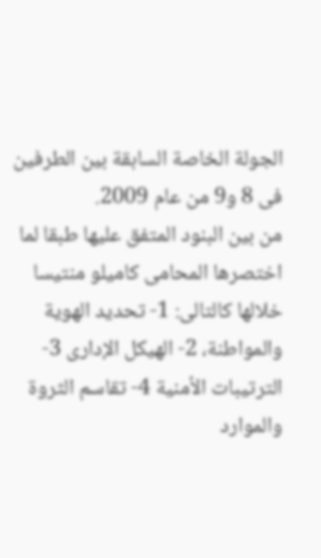الجولة الخاصة السابقة بين الطرفين فى 8 و9 من عام 2009.
من بين البنود المتفق عليها طبقا لما اختصرها المحامى كاميلو منتيسا خلالها كالتالى: 1- تحديد الهوية والمواطنة، 2- الهيكل الإدارى 3- الترتيبات الأمنية 4- تقاسم الثروة والموارد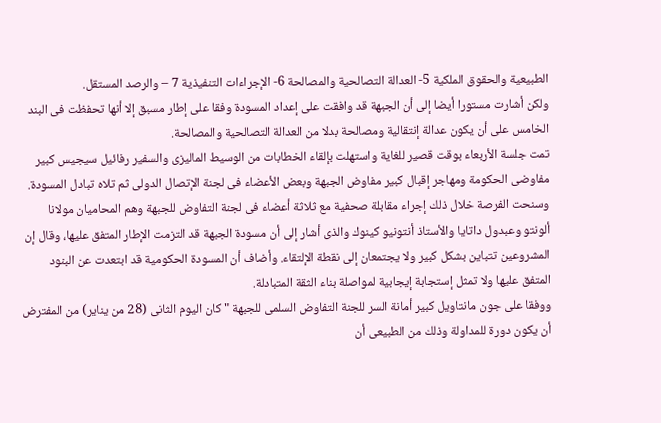الطبيعية والحقوق الملكية 5- العدالة التصالحية والمصالحة 6- الإجراءات التنفيذية 7 – والرصد المستقل.
ولكن أشارت مستورا أيضا إلى أن الجبهة قد وافقت على إعداد المسودة وفقا على إطار مسبق إلا أنها تحفظت فى البند الخامس على أن يكون عدالة إنتقالية ومصالحة بدلا من العدالة التصالحية والمصالحة.
تمت جلسة الأربعاء بوقت قصير للغاية واستهلت بإلقاء الخطابات من الوسيط الماليزى والسفير رفائيل سيجيس كبير مفاوضى الحكومة ومهاجر إقبال كبير مفاوض الجبهة وبعض الأعضاء فى لجنة الإتصال الدولى ثم تلاه تبادل المسودة.
وسنحت الفرصة خلال ذلك إجراء مقابلة صحفية مع ثلاثة أعضاء فى لجنة التفاوض للجبهة وهم المحاميان مولانا ألونتو وعبدول داتايا والأستاذ أنتونيو كينوك والذى أشار إلى أن مسودة الجبهة قد التزمت الإطار المتفق عليها، وقال إن المشروعين تتباين بشكل كبير ولا يجتمعان إلى نقطة الإلتقاء. وأضاف أن المسودة الحكومية قد ابتعدت عن البنود المتفق عليها ولا تمثل إستجابة إيجابية لمواصلة بناء الثقة المتبادلة.
ووفقا على جون مانتاويل كبير أمانة السر للجنة التفاوض السلمى للجبهة " كان اليوم الثانى (28 من يناير) من المفترض أن يكون دورة للمداولة وذلك من الطبيعى أن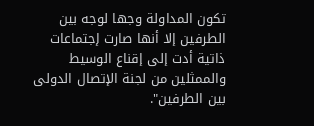تكون المداولة وجها لوجه بين الطرفين إلا أنها صارت إجتماعات ذاتية أدت إلى إقناع الوسيط والممثلين من لجنة الإتصال الدولى بين الطرفين".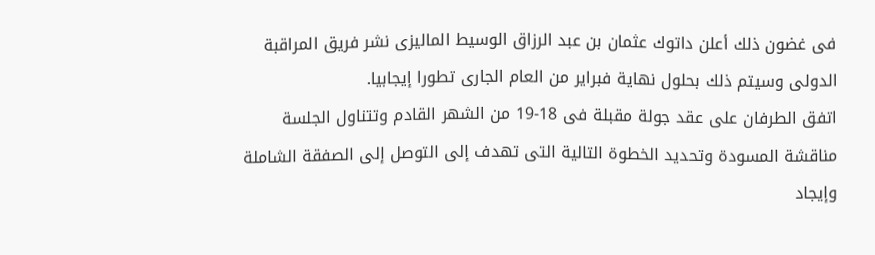فى غضون ذلك أعلن داتوك عثمان بن عبد الرزاق الوسيط الماليزى نشر فريق المراقبة الدولى وسيتم ذلك بحلول نهاية فبراير من العام الجارى تطورا إيجابيا.
اتفق الطرفان على عقد جولة مقبلة فى 18-19 من الشهر القادم وتتناول الجلسة مناقشة المسودة وتحديد الخطوة التالية التى تهدف إلى التوصل إلى الصفقة الشاملة وإيجاد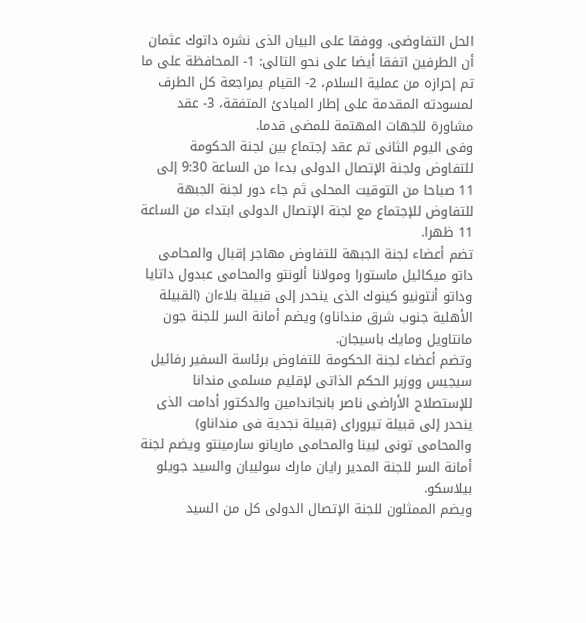الحل التفاوضى. ووفقا على البيان الذى نشره داتوك عثمان أن الطرفين اتفقا أيضا على نحو التالى: 1- المحافظة على ما تم إحرازه من عملية السلام، 2- القيام بمراجعة كل الطرف لمسودته المقدمة على إطار المبادئ المتفقة، 3- عقد مشاورة للجهات المهتمة للمضى قدما.
وفى اليوم الثانى تم عقد إجتماع بين لجنة الحكومة للتفاوض ولجنة الإتصال الدولى بدءا من الساعة 9:30 إلى 11 صباحا من التوقيت المحلى ثم جاء دور لجنة الجبهة للتفاوض للإجتماع مع لجنة الإتصال الدولى ابتداء من الساعة 11 ظهرا.
تضم أعضاء لجنة الجبهة للتفاوض مهاجر إقبال والمحامى داتو ميكائيل ماستورا ومولانا ألونتو والمحامى عبدول داتايا وداتو أنتونيو كينوك الذى ينحدر إلى قبيلة بلاءان (القبيلة الأهلية جنوب شرق منداناو) ويضم أمانة السر للجنة جون مانتاويل ومايك باسيجان.
وتضم أعضاء لجنة الحكومة للتفاوض برئاسة السفير رفائيل سيجيس ووزير الحكم الذاتى لإقليم مسلمى مندانا للإستصلاح الأراضى ناصر بانجاندامين والدكتور أدامت الذى ينحدر إلى قبيلة تيروراى (قبيلة نجدية فى منداناو) والمحامى تونى لبينا والمحامى ماريانو سارمينتو ويضم لجنة أمانة السر للجنة المدير رايان مارك سوليبان والسيد جويلو بيلاسكو.
ويضم الممثلون للجنة الإتصال الدولى كل من السيد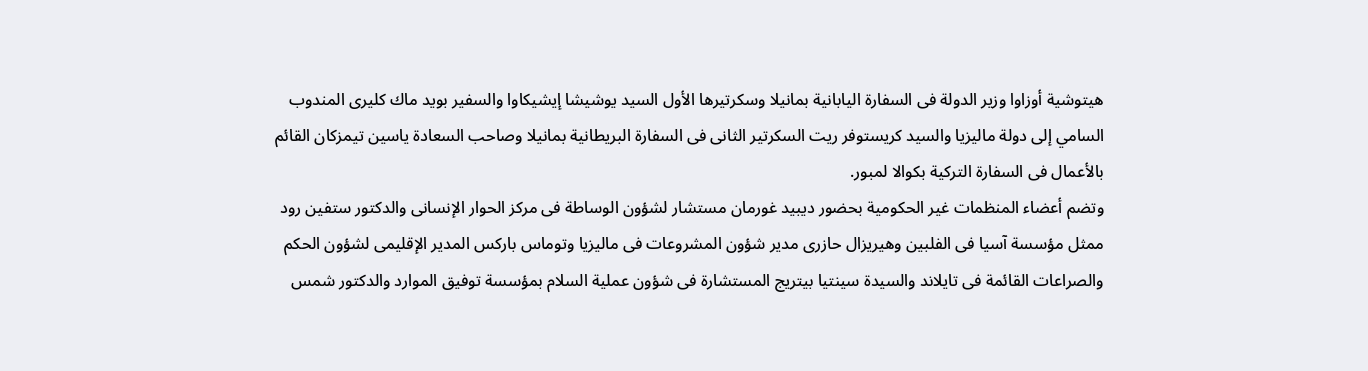هيتوشية أوزاوا وزير الدولة فى السفارة اليابانية بمانيلا وسكرتيرها الأول السيد يوشيشا إيشيكاوا والسفير بويد ماك كليرى المندوب السامي إلى دولة ماليزيا والسيد كريستوفر ريت السكرتير الثانى فى السفارة البريطانية بمانيلا وصاحب السعادة ياسين تيمزكان القائم بالأعمال فى السفارة التركية بكوالا لمبور.
وتضم أعضاء المنظمات غير الحكومية بحضور ديبيد غورمان مستشار لشؤون الوساطة فى مركز الحوار الإنسانى والدكتور ستفين رود ممثل مؤسسة آسيا فى الفلبين وهيريزال حازرى مدير شؤون المشروعات فى ماليزيا وتوماس باركس المدير الإقليمى لشؤون الحكم والصراعات القائمة فى تايلاند والسيدة سينتيا بيتريج المستشارة فى شؤون عملية السلام بمؤسسة توفيق الموارد والدكتور شمس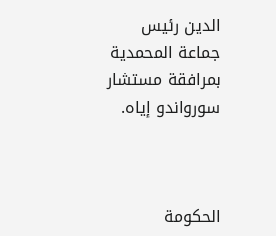الدين رئيس جماعة المحمدية بمرافقة مستشار سورواندو إياه.



الحكومة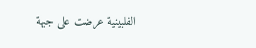الفلبينية عرضت على جبهة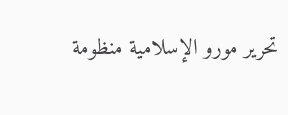تحرير مورو الإسلامية منظومة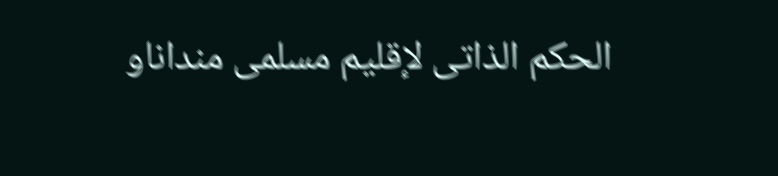الحكم الذاتى لإقليم مسلمى منداناو